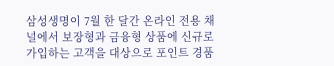삼성생명이 7월 한 달간 온라인 전용 채널에서 보장형과 금융형 상품에 신규로 가입하는 고객을 대상으로 포인트 경품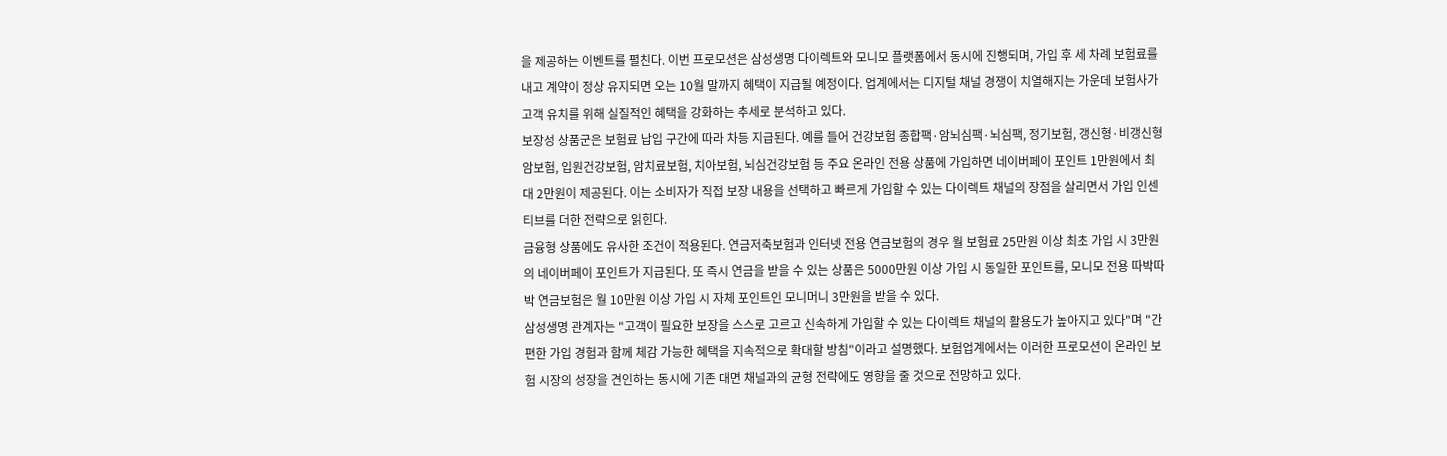을 제공하는 이벤트를 펼친다. 이번 프로모션은 삼성생명 다이렉트와 모니모 플랫폼에서 동시에 진행되며, 가입 후 세 차례 보험료를 내고 계약이 정상 유지되면 오는 10월 말까지 혜택이 지급될 예정이다. 업계에서는 디지털 채널 경쟁이 치열해지는 가운데 보험사가 고객 유치를 위해 실질적인 혜택을 강화하는 추세로 분석하고 있다.
보장성 상품군은 보험료 납입 구간에 따라 차등 지급된다. 예를 들어 건강보험 종합팩·암뇌심팩·뇌심팩, 정기보험, 갱신형·비갱신형 암보험, 입원건강보험, 암치료보험, 치아보험, 뇌심건강보험 등 주요 온라인 전용 상품에 가입하면 네이버페이 포인트 1만원에서 최대 2만원이 제공된다. 이는 소비자가 직접 보장 내용을 선택하고 빠르게 가입할 수 있는 다이렉트 채널의 장점을 살리면서 가입 인센티브를 더한 전략으로 읽힌다.
금융형 상품에도 유사한 조건이 적용된다. 연금저축보험과 인터넷 전용 연금보험의 경우 월 보험료 25만원 이상 최초 가입 시 3만원의 네이버페이 포인트가 지급된다. 또 즉시 연금을 받을 수 있는 상품은 5000만원 이상 가입 시 동일한 포인트를, 모니모 전용 따박따박 연금보험은 월 10만원 이상 가입 시 자체 포인트인 모니머니 3만원을 받을 수 있다.
삼성생명 관계자는 "고객이 필요한 보장을 스스로 고르고 신속하게 가입할 수 있는 다이렉트 채널의 활용도가 높아지고 있다"며 "간편한 가입 경험과 함께 체감 가능한 혜택을 지속적으로 확대할 방침"이라고 설명했다. 보험업계에서는 이러한 프로모션이 온라인 보험 시장의 성장을 견인하는 동시에 기존 대면 채널과의 균형 전략에도 영향을 줄 것으로 전망하고 있다.